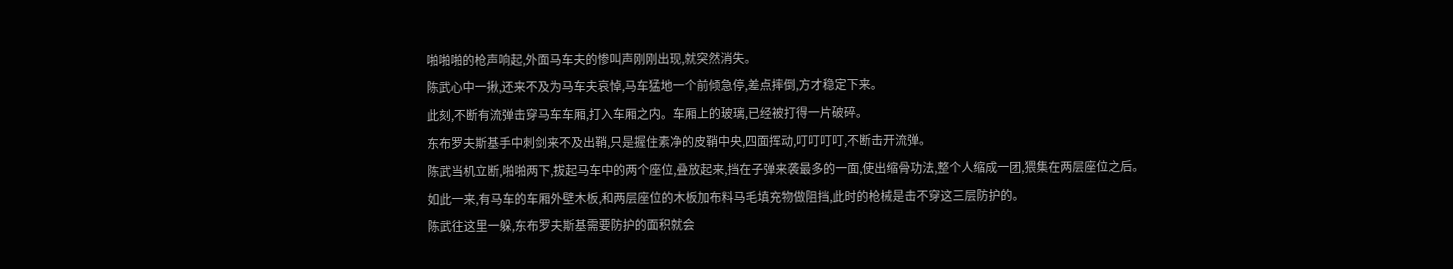啪啪啪的枪声响起,外面马车夫的惨叫声刚刚出现,就突然消失。
陈武心中一揪,还来不及为马车夫哀悼,马车猛地一个前倾急停,差点摔倒,方才稳定下来。
此刻,不断有流弹击穿马车车厢,打入车厢之内。车厢上的玻璃,已经被打得一片破碎。
东布罗夫斯基手中刺剑来不及出鞘,只是握住素净的皮鞘中央,四面挥动,叮叮叮叮,不断击开流弹。
陈武当机立断,啪啪两下,拔起马车中的两个座位,叠放起来,挡在子弹来袭最多的一面,使出缩骨功法,整个人缩成一团,猥集在两层座位之后。
如此一来,有马车的车厢外壁木板,和两层座位的木板加布料马毛填充物做阻挡,此时的枪械是击不穿这三层防护的。
陈武往这里一躲,东布罗夫斯基需要防护的面积就会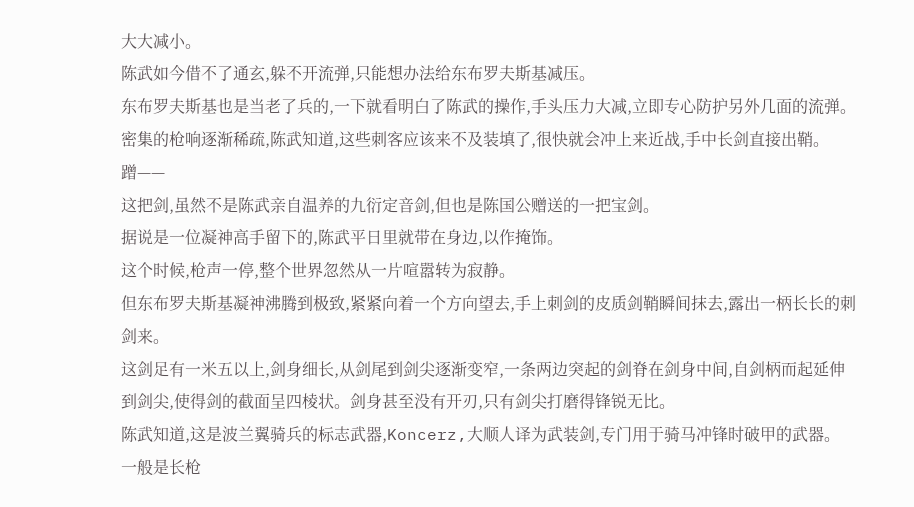大大减小。
陈武如今借不了通玄,躲不开流弹,只能想办法给东布罗夫斯基减压。
东布罗夫斯基也是当老了兵的,一下就看明白了陈武的操作,手头压力大减,立即专心防护另外几面的流弹。
密集的枪响逐渐稀疏,陈武知道,这些刺客应该来不及装填了,很快就会冲上来近战,手中长剑直接出鞘。
蹭——
这把剑,虽然不是陈武亲自温养的九衍定音剑,但也是陈国公赠送的一把宝剑。
据说是一位凝神高手留下的,陈武平日里就带在身边,以作掩饰。
这个时候,枪声一停,整个世界忽然从一片喧嚣转为寂静。
但东布罗夫斯基凝神沸腾到极致,紧紧向着一个方向望去,手上刺剑的皮质剑鞘瞬间抹去,露出一柄长长的刺剑来。
这剑足有一米五以上,剑身细长,从剑尾到剑尖逐渐变窄,一条两边突起的剑脊在剑身中间,自剑柄而起延伸到剑尖,使得剑的截面呈四棱状。剑身甚至没有开刃,只有剑尖打磨得锋锐无比。
陈武知道,这是波兰翼骑兵的标志武器,Koncerz,大顺人译为武装剑,专门用于骑马冲锋时破甲的武器。
一般是长枪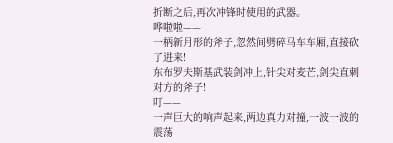折断之后,再次冲锋时使用的武器。
哗啦啦——
一柄新月形的斧子,忽然间劈碎马车车厢,直接砍了进来!
东布罗夫斯基武装剑冲上,针尖对麦芒,剑尖直刺对方的斧子!
叮——
一声巨大的响声起来,两边真力对撞,一波一波的震荡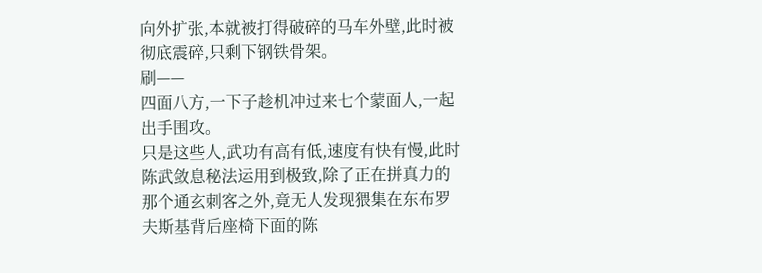向外扩张,本就被打得破碎的马车外壁,此时被彻底震碎,只剩下钢铁骨架。
刷——
四面八方,一下子趁机冲过来七个蒙面人,一起出手围攻。
只是这些人,武功有高有低,速度有快有慢,此时陈武敛息秘法运用到极致,除了正在拼真力的那个通玄刺客之外,竟无人发现猥集在东布罗夫斯基背后座椅下面的陈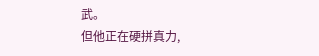武。
但他正在硬拼真力,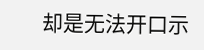却是无法开口示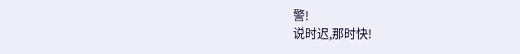警!
说时迟,那时快!